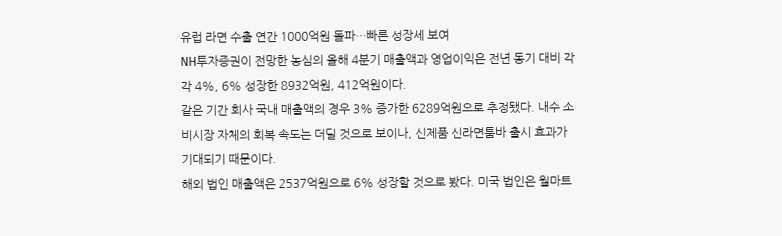유럽 라면 수출 연간 1000억원 돌파…빠른 성장세 보여
NH투자증권이 전망한 농심의 올해 4분기 매출액과 영업이익은 전년 동기 대비 각각 4%, 6% 성장한 8932억원, 412억원이다.
같은 기간 회사 국내 매출액의 경우 3% 증가한 6289억원으로 추정됐다. 내수 소비시장 자체의 회복 속도는 더딜 것으로 보이나, 신제품 신라면툼바 출시 효과가 기대되기 때문이다.
해외 법인 매출액은 2537억원으로 6% 성장할 것으로 봤다. 미국 법인은 월마트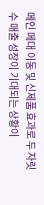메인 메대 이동 및 신제품 효과로 두 자릿수 매출 성장이 기대되는 상황이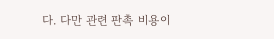다. 다만 관련 판촉 비용이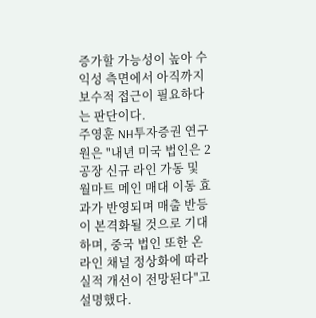증가할 가능성이 높아 수익성 측면에서 아직까지 보수적 접근이 필요하다는 판단이다.
주영훈 NH투자증권 연구원은 "내년 미국 법인은 2공장 신규 라인 가동 및 월마트 메인 매대 이동 효과가 반영되며 매출 반등이 본격화될 것으로 기대하며, 중국 법인 또한 온라인 채널 정상화에 따라 실적 개선이 전망된다"고 설명했다.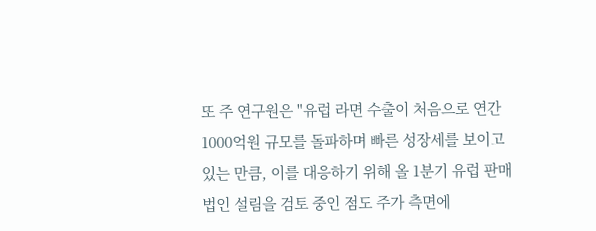또 주 연구원은 "유럽 라면 수출이 처음으로 연간 1000억원 규모를 돌파하며 빠른 성장세를 보이고 있는 만큼, 이를 대응하기 위해 올 1분기 유럽 판매 법인 설림을 검토 중인 점도 주가 측면에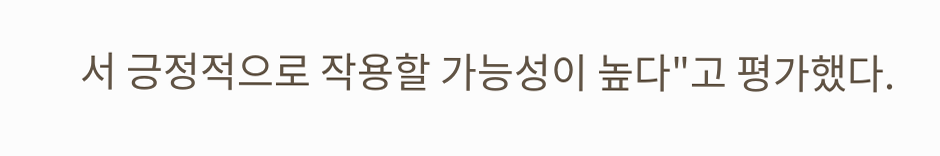서 긍정적으로 작용할 가능성이 높다"고 평가했다.